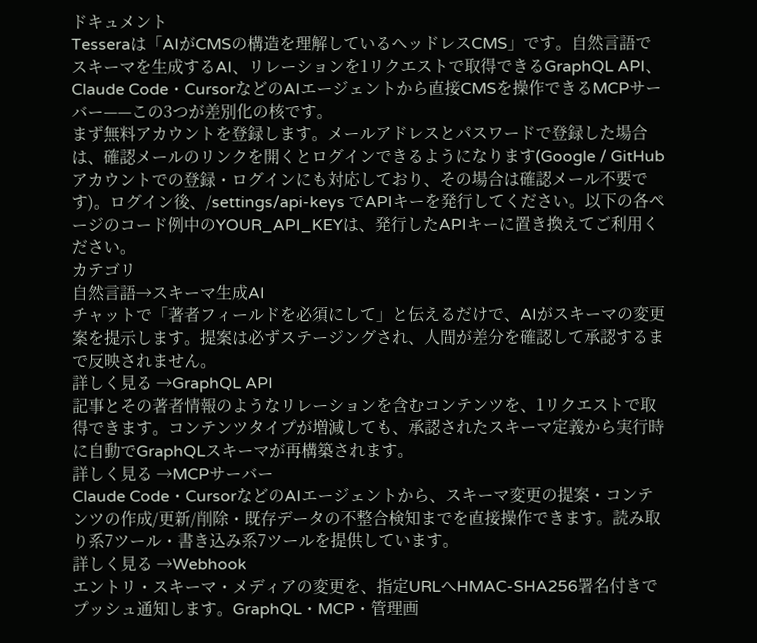ドキュメント
Tesseraは「AIがCMSの構造を理解しているヘッドレスCMS」です。自然言語でスキーマを生成するAI、リレーションを1リクエストで取得できるGraphQL API、Claude Code・CursorなどのAIエージェントから直接CMSを操作できるMCPサーバー——この3つが差別化の核です。
まず無料アカウントを登録します。メールアドレスとパスワードで登録した場合は、確認メールのリンクを開くとログインできるようになります(Google / GitHubアカウントでの登録・ログインにも対応しており、その場合は確認メール不要です)。ログイン後、/settings/api-keys でAPIキーを発行してください。以下の各ページのコード例中のYOUR_API_KEYは、発行したAPIキーに置き換えてご利用ください。
カテゴリ
自然言語→スキーマ生成AI
チャットで「著者フィールドを必須にして」と伝えるだけで、AIがスキーマの変更案を提示します。提案は必ずステージングされ、人間が差分を確認して承認するまで反映されません。
詳しく見る →GraphQL API
記事とその著者情報のようなリレーションを含むコンテンツを、1リクエストで取得できます。コンテンツタイプが増減しても、承認されたスキーマ定義から実行時に自動でGraphQLスキーマが再構築されます。
詳しく見る →MCPサーバー
Claude Code・CursorなどのAIエージェントから、スキーマ変更の提案・コンテンツの作成/更新/削除・既存データの不整合検知までを直接操作できます。読み取り系7ツール・書き込み系7ツールを提供しています。
詳しく見る →Webhook
エントリ・スキーマ・メディアの変更を、指定URLへHMAC-SHA256署名付きでプッシュ通知します。GraphQL・MCP・管理画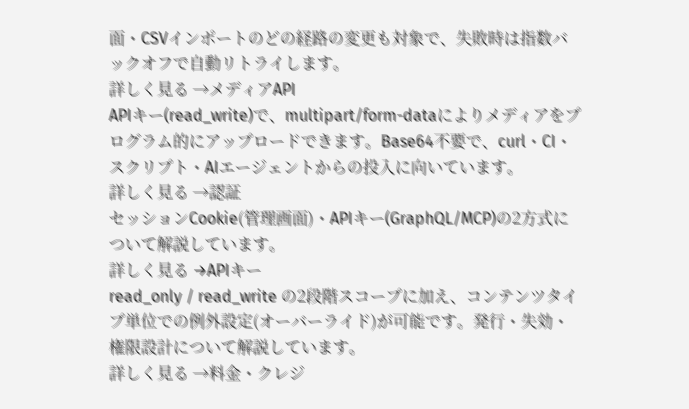面・CSVインポートのどの経路の変更も対象で、失敗時は指数バックオフで自動リトライします。
詳しく見る →メディアAPI
APIキー(read_write)で、multipart/form-dataによりメディアをプログラム的にアップロードできます。Base64不要で、curl・CI・スクリプト・AIエージェントからの投入に向いています。
詳しく見る →認証
セッションCookie(管理画面)・APIキー(GraphQL/MCP)の2方式について解説しています。
詳しく見る →APIキー
read_only / read_write の2段階スコープに加え、コンテンツタイプ単位での例外設定(オーバーライド)が可能です。発行・失効・権限設計について解説しています。
詳しく見る →料金・クレジ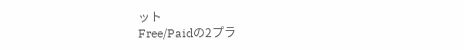ット
Free/Paidの2プラ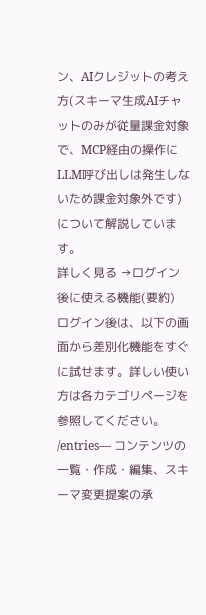ン、AIクレジットの考え方(スキーマ生成AIチャットのみが従量課金対象で、MCP経由の操作にLLM呼び出しは発生しないため課金対象外です)について解説しています。
詳しく見る →ログイン後に使える機能(要約)
ログイン後は、以下の画面から差別化機能をすぐに試せます。詳しい使い方は各カテゴリページを参照してください。
/entries— コンテンツの一覧・作成・編集、スキーマ変更提案の承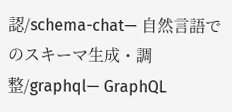認/schema-chat— 自然言語でのスキーマ生成・調整/graphql— GraphQL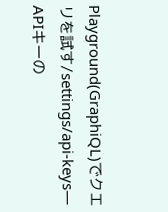Playground(GraphiQL)でクエリを試す/settings/api-keys— APIキーの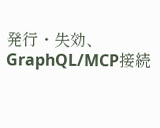発行・失効、GraphQL/MCP接続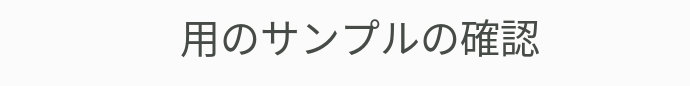用のサンプルの確認